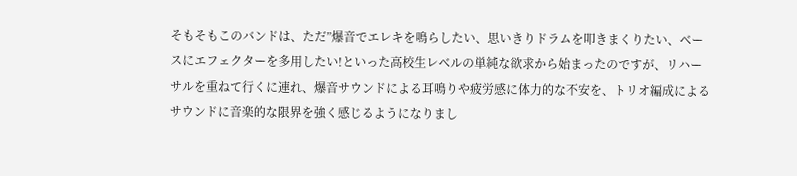そもそもこのバンドは、ただ”爆音でエレキを鳴らしたい、思いきりドラムを叩きまくりたい、ベースにエフェクターを多用したい!といった高校生レベルの単純な欲求から始まったのですが、リハーサルを重ねて行くに連れ、爆音サウンドによる耳鳴りや疲労感に体力的な不安を、トリオ編成によるサウンドに音楽的な限界を強く感じるようになりまし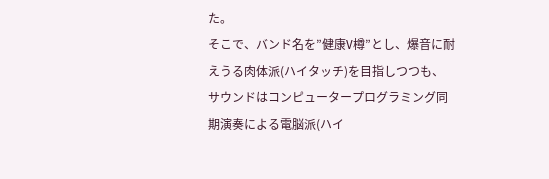た。
そこで、バンド名を”健康V樽”とし、爆音に耐えうる肉体派(ハイタッチ)を目指しつつも、サウンドはコンピュータープログラミング同期演奏による電脳派(ハイ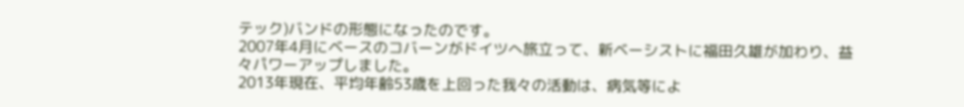テック)バンドの形態になったのです。
2007年4月にベースのコバーンがドイツへ旅立って、新ベーシストに福田久雄が加わり、益々パワーアップしました。
2013年現在、平均年齢53歳を上回った我々の活動は、病気等によ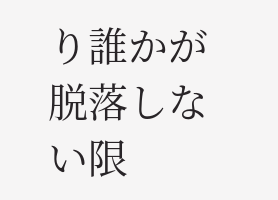り誰かが脱落しない限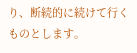り、断続的に続けて行くものとします。